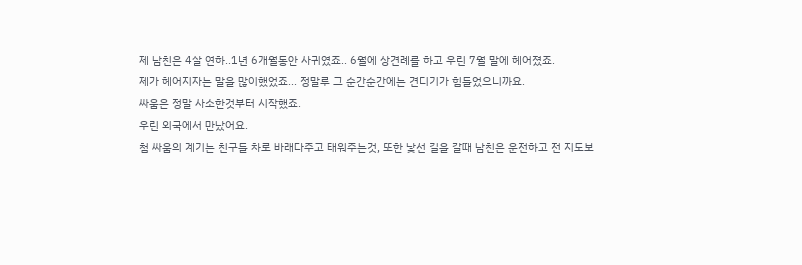제 남친은 4살 연하..1년 6개월동안 사귀였죠.. 6월에 상견례를 하고 우린 7월 말에 헤어졌죠.
제가 헤어지자는 말을 많이했었죠... 정말루 그 순간순간에는 견디기가 힘들었으니까요.
싸움은 정말 사소한것부터 시작했죠.
우린 외국에서 만났어요.
첨 싸움의 계기는 친구들 차로 바래다주고 태워주는것, 또한 낯선 길을 갈때 남친은 운전하고 전 지도보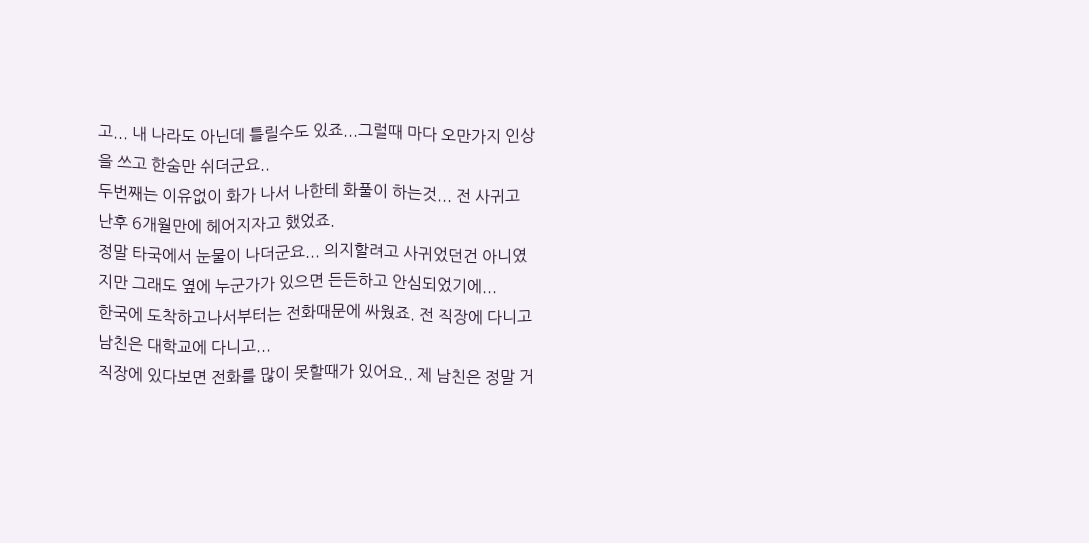고... 내 나라도 아닌데 틀릴수도 있죠...그럴때 마다 오만가지 인상을 쓰고 한숨만 쉬더군요..
두번째는 이유없이 화가 나서 나한테 화풀이 하는것... 전 사귀고 난후 6개월만에 헤어지자고 했었죠.
정말 타국에서 눈물이 나더군요... 의지할려고 사귀었던건 아니였지만 그래도 옆에 누군가가 있으면 든든하고 안심되었기에...
한국에 도착하고나서부터는 전화때문에 싸웠죠. 전 직장에 다니고 남친은 대학교에 다니고...
직장에 있다보면 전화를 많이 못할때가 있어요.. 제 남친은 정말 거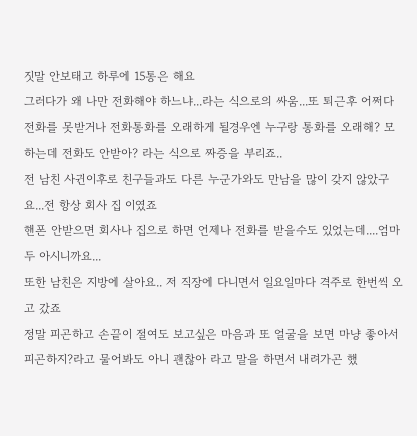짓말 안보태고 하루에 15통은 해요
그러다가 왜 나만 전화해야 하느냐...라는 식으로의 싸움...또 퇴근후 어쩌다 전화를 못받거나 전화통화를 오래하게 될경우엔 누구랑 통화를 오래해? 모 하는데 전화도 안받아? 라는 식으로 짜증을 부리죠..
전 남친 사귄이후로 친구들과도 다른 누군가와도 만남을 많이 갖지 않았구요...전 항상 회사 집 이였죠
핸폰 안받으면 회사나 집으로 하면 언제나 전화를 받을수도 있었는데....엄마두 아시니까요...
또한 남친은 지방에 살아요.. 저 직장에 다니면서 일요일마다 격주로 한번씩 오고 갔죠
정말 피곤하고 손끝이 절여도 보고싶은 마음과 또 얼굴을 보면 마냥 좋아서 피곤하지?라고 물어봐도 아니 괜찮아 라고 말을 하면서 내려가곤 했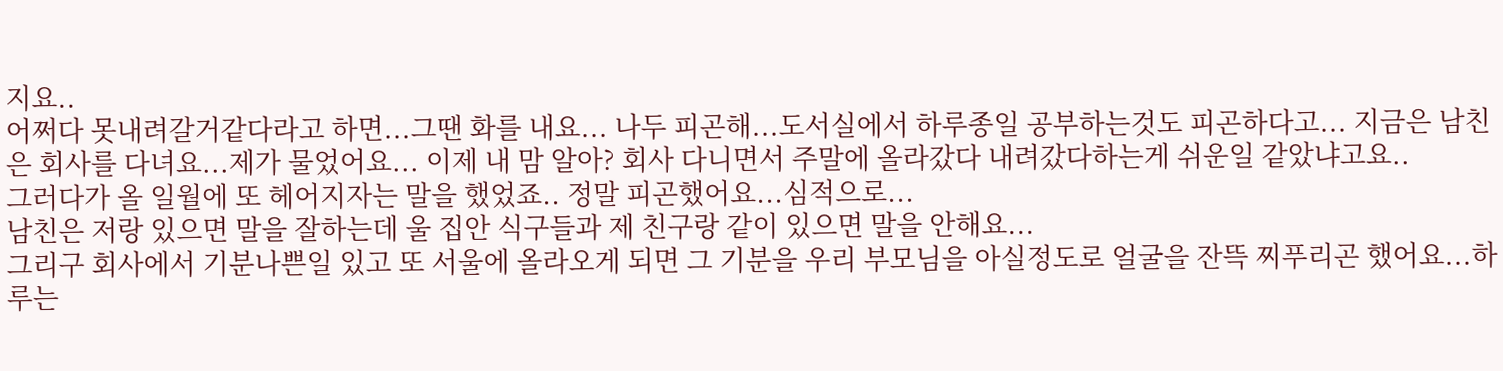지요..
어쩌다 못내려갈거같다라고 하면...그땐 화를 내요... 나두 피곤해...도서실에서 하루종일 공부하는것도 피곤하다고... 지금은 남친은 회사를 다녀요...제가 물었어요... 이제 내 맘 알아? 회사 다니면서 주말에 올라갔다 내려갔다하는게 쉬운일 같았냐고요..
그러다가 올 일월에 또 헤어지자는 말을 했었죠.. 정말 피곤했어요...심적으로...
남친은 저랑 있으면 말을 잘하는데 울 집안 식구들과 제 친구랑 같이 있으면 말을 안해요...
그리구 회사에서 기분나쁜일 있고 또 서울에 올라오게 되면 그 기분을 우리 부모님을 아실정도로 얼굴을 잔뜩 찌푸리곤 했어요...하루는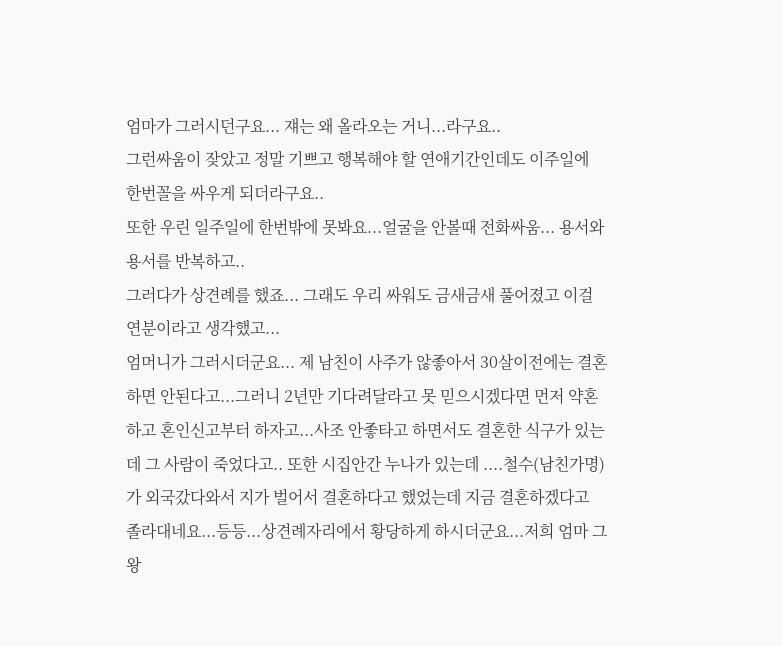엄마가 그러시던구요... 쟤는 왜 올라오는 거니...라구요..
그런싸움이 잦았고 정말 기쁘고 행복해야 할 연애기간인데도 이주일에 한번꼴을 싸우게 되더라구요..
또한 우린 일주일에 한번밖에 못봐요...얼굴을 안볼때 전화싸움... 용서와 용서를 반복하고..
그러다가 상견례를 했죠... 그래도 우리 싸워도 금새금새 풀어졌고 이걸 연분이라고 생각했고...
엄머니가 그러시더군요... 제 남친이 사주가 않좋아서 30살이전에는 결혼하면 안된다고...그러니 2년만 기다려달라고 못 믿으시겠다면 먼저 약혼하고 혼인신고부터 하자고...사조 안좋타고 하면서도 결혼한 식구가 있는데 그 사람이 죽었다고.. 또한 시집안간 누나가 있는데 ....철수(남친가명)가 외국갔다와서 지가 벌어서 결혼하다고 했었는데 지금 결혼하겠다고 졸라대네요...등등...상견례자리에서 황당하게 하시더군요...저희 엄마 그 왕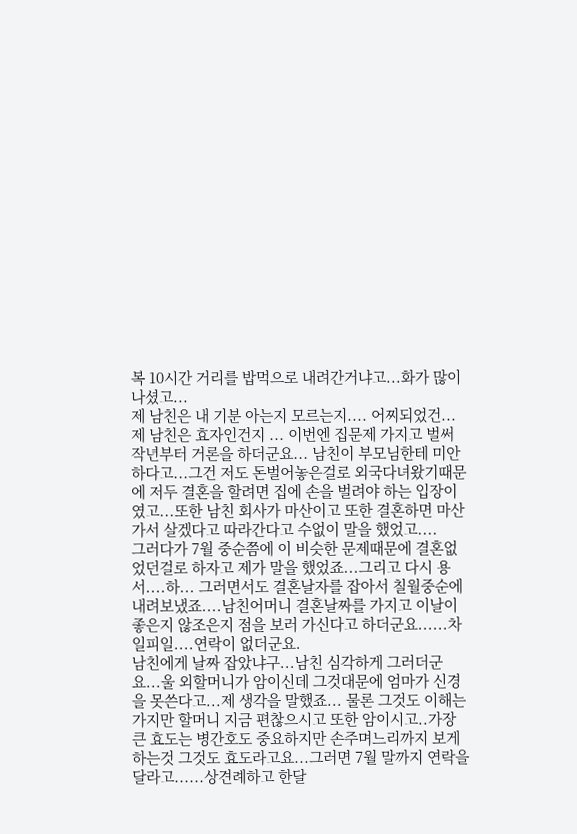복 10시간 거리를 밥먹으로 내려간거냐고...화가 많이 나셨고...
제 남친은 내 기분 아는지 모르는지.... 어찌되었건... 제 남친은 효자인건지 ... 이번엔 집문제 가지고 벌써 작년부터 거론을 하더군요... 남친이 부모님한테 미안하다고...그건 저도 돈벌어놓은걸로 외국다녀왔기때문에 저두 결혼을 할려면 집에 손을 벌려야 하는 입장이였고...또한 남친 회사가 마산이고 또한 결혼하면 마산가서 살겠다고 따라간다고 수없이 말을 했었고....
그러다가 7월 중순쯤에 이 비슷한 문제때문에 결혼없었던걸로 하자고 제가 말을 했었죠...그리고 다시 용서....하... 그러면서도 결혼날자를 잡아서 칠월중순에 내려보냈죠....남친어머니 결혼날짜를 가지고 이날이 좋은지 않조은지 점을 보러 가신다고 하더군요......차일피일....연락이 없더군요.
남친에게 날짜 잡았냐구...남친 심각하게 그러더군요...울 외할머니가 암이신데 그것대문에 엄마가 신경을 못쓴다고...제 생각을 말했죠... 물론 그것도 이해는 가지만 할머니 지금 편찮으시고 또한 암이시고..가장큰 효도는 병간호도 중요하지만 손주며느리까지 보게 하는것 그것도 효도라고요...그러면 7월 말까지 연락을 달라고......상견례하고 한달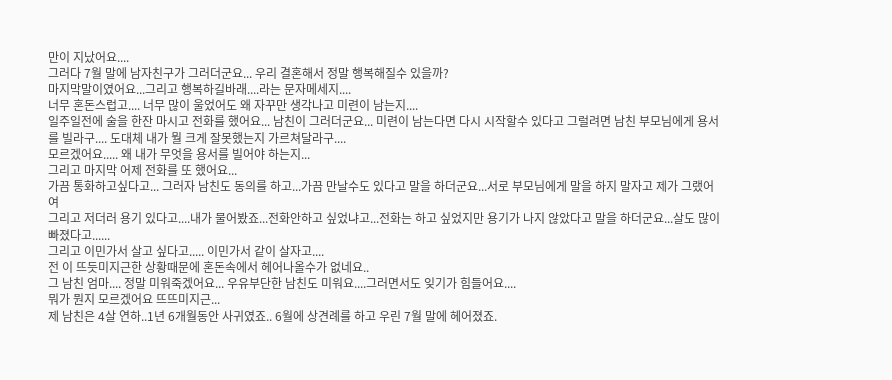만이 지났어요....
그러다 7월 말에 남자친구가 그러더군요... 우리 결혼해서 정말 행복해질수 있을까?
마지막말이였어요...그리고 행복하길바래....라는 문자메세지....
너무 혼돈스럽고.... 너무 많이 울었어도 왜 자꾸만 생각나고 미련이 남는지....
일주일전에 술을 한잔 마시고 전화를 했어요... 남친이 그러더군요... 미련이 남는다면 다시 시작할수 있다고 그럴려면 남친 부모님에게 용서를 빌라구.... 도대체 내가 뭘 크게 잘못했는지 가르쳐달라구....
모르겠어요..... 왜 내가 무엇을 용서를 빌어야 하는지...
그리고 마지막 어제 전화를 또 했어요...
가끔 통화하고싶다고... 그러자 남친도 동의를 하고...가끔 만날수도 있다고 말을 하더군요...서로 부모님에게 말을 하지 말자고 제가 그랬어여
그리고 저더러 용기 있다고....내가 물어봤죠...전화안하고 싶었냐고...전화는 하고 싶었지만 용기가 나지 않았다고 말을 하더군요...살도 많이 빠졌다고......
그리고 이민가서 살고 싶다고..... 이민가서 같이 살자고....
전 이 뜨듯미지근한 상황때문에 혼돈속에서 헤어나올수가 없네요..
그 남친 엄마.... 정말 미워죽겠어요... 우유부단한 남친도 미워요....그러면서도 잊기가 힘들어요....
뭐가 뭔지 모르겠어요 뜨뜨미지근...
제 남친은 4살 연하..1년 6개월동안 사귀였죠.. 6월에 상견례를 하고 우린 7월 말에 헤어졌죠.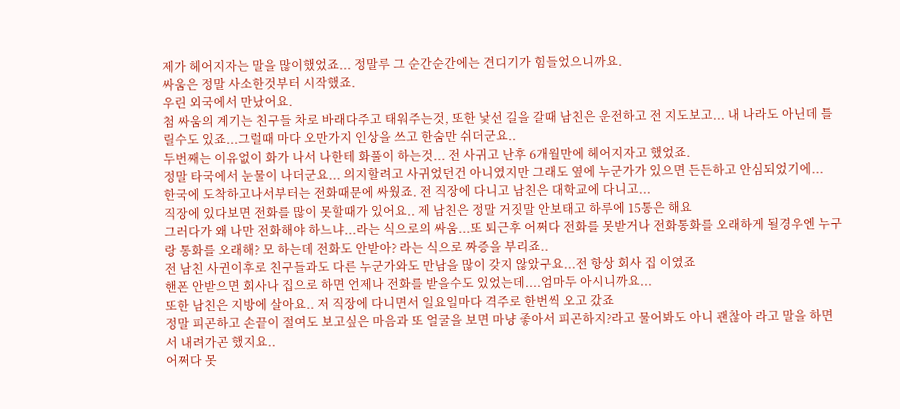제가 헤어지자는 말을 많이했었죠... 정말루 그 순간순간에는 견디기가 힘들었으니까요.
싸움은 정말 사소한것부터 시작했죠.
우린 외국에서 만났어요.
첨 싸움의 계기는 친구들 차로 바래다주고 태워주는것, 또한 낯선 길을 갈때 남친은 운전하고 전 지도보고... 내 나라도 아닌데 틀릴수도 있죠...그럴때 마다 오만가지 인상을 쓰고 한숨만 쉬더군요..
두번째는 이유없이 화가 나서 나한테 화풀이 하는것... 전 사귀고 난후 6개월만에 헤어지자고 했었죠.
정말 타국에서 눈물이 나더군요... 의지할려고 사귀었던건 아니였지만 그래도 옆에 누군가가 있으면 든든하고 안심되었기에...
한국에 도착하고나서부터는 전화때문에 싸웠죠. 전 직장에 다니고 남친은 대학교에 다니고...
직장에 있다보면 전화를 많이 못할때가 있어요.. 제 남친은 정말 거짓말 안보태고 하루에 15통은 해요
그러다가 왜 나만 전화해야 하느냐...라는 식으로의 싸움...또 퇴근후 어쩌다 전화를 못받거나 전화통화를 오래하게 될경우엔 누구랑 통화를 오래해? 모 하는데 전화도 안받아? 라는 식으로 짜증을 부리죠..
전 남친 사귄이후로 친구들과도 다른 누군가와도 만남을 많이 갖지 않았구요...전 항상 회사 집 이였죠
핸폰 안받으면 회사나 집으로 하면 언제나 전화를 받을수도 있었는데....엄마두 아시니까요...
또한 남친은 지방에 살아요.. 저 직장에 다니면서 일요일마다 격주로 한번씩 오고 갔죠
정말 피곤하고 손끝이 절여도 보고싶은 마음과 또 얼굴을 보면 마냥 좋아서 피곤하지?라고 물어봐도 아니 괜찮아 라고 말을 하면서 내려가곤 했지요..
어쩌다 못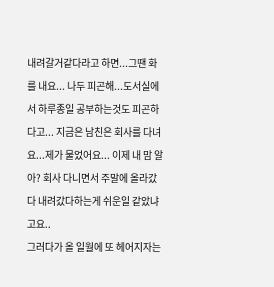내려갈거같다라고 하면...그땐 화를 내요... 나두 피곤해...도서실에서 하루종일 공부하는것도 피곤하다고... 지금은 남친은 회사를 다녀요...제가 물었어요... 이제 내 맘 알아? 회사 다니면서 주말에 올라갔다 내려갔다하는게 쉬운일 같았냐고요..
그러다가 올 일월에 또 헤어지자는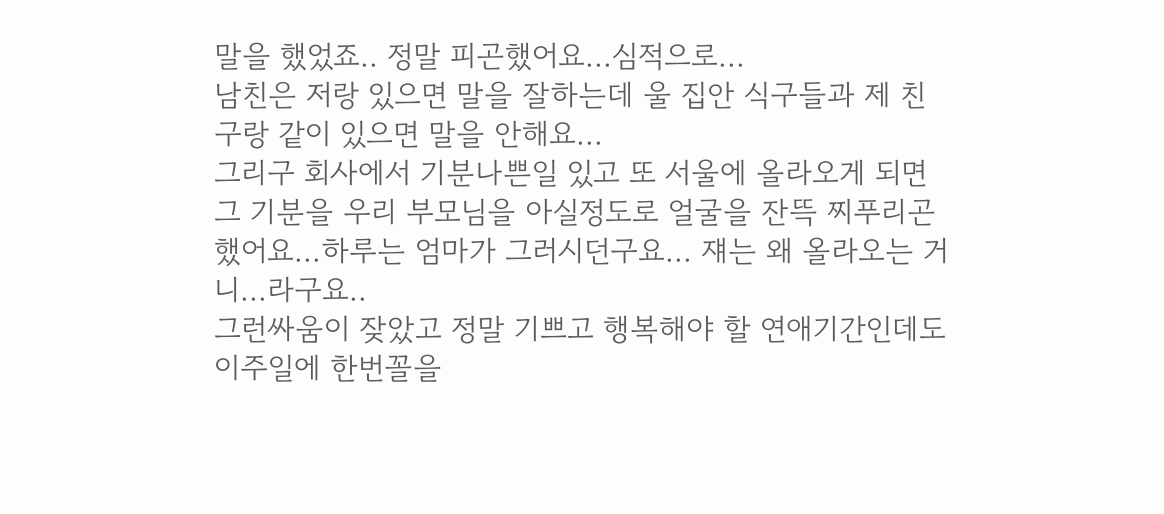말을 했었죠.. 정말 피곤했어요...심적으로...
남친은 저랑 있으면 말을 잘하는데 울 집안 식구들과 제 친구랑 같이 있으면 말을 안해요...
그리구 회사에서 기분나쁜일 있고 또 서울에 올라오게 되면 그 기분을 우리 부모님을 아실정도로 얼굴을 잔뜩 찌푸리곤 했어요...하루는 엄마가 그러시던구요... 쟤는 왜 올라오는 거니...라구요..
그런싸움이 잦았고 정말 기쁘고 행복해야 할 연애기간인데도 이주일에 한번꼴을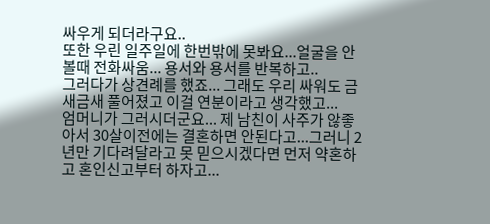싸우게 되더라구요..
또한 우린 일주일에 한번밖에 못봐요...얼굴을 안볼때 전화싸움... 용서와 용서를 반복하고..
그러다가 상견례를 했죠... 그래도 우리 싸워도 금새금새 풀어졌고 이걸 연분이라고 생각했고...
엄머니가 그러시더군요... 제 남친이 사주가 않좋아서 30살이전에는 결혼하면 안된다고...그러니 2년만 기다려달라고 못 믿으시겠다면 먼저 약혼하고 혼인신고부터 하자고...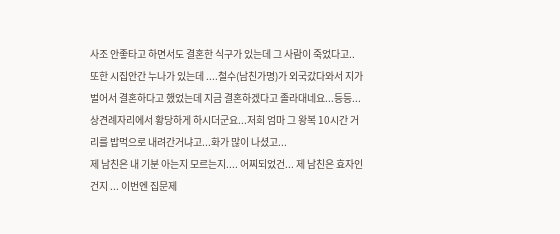사조 안좋타고 하면서도 결혼한 식구가 있는데 그 사람이 죽었다고.. 또한 시집안간 누나가 있는데 ....철수(남친가명)가 외국갔다와서 지가 벌어서 결혼하다고 했었는데 지금 결혼하겠다고 졸라대네요...등등...상견례자리에서 황당하게 하시더군요...저희 엄마 그 왕복 10시간 거리를 밥먹으로 내려간거냐고...화가 많이 나셨고...
제 남친은 내 기분 아는지 모르는지.... 어찌되었건... 제 남친은 효자인건지 ... 이번엔 집문제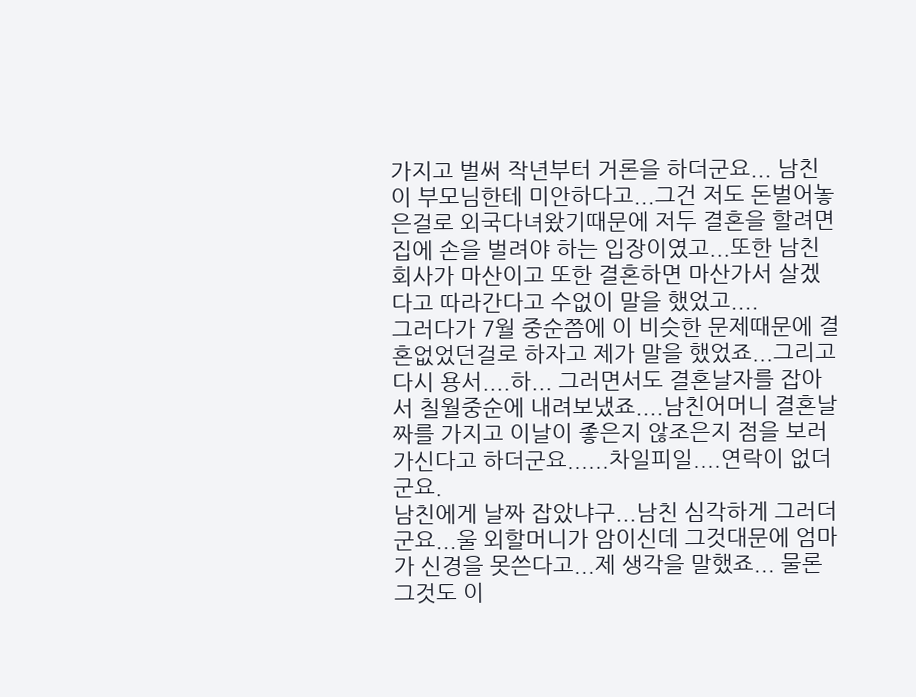가지고 벌써 작년부터 거론을 하더군요... 남친이 부모님한테 미안하다고...그건 저도 돈벌어놓은걸로 외국다녀왔기때문에 저두 결혼을 할려면 집에 손을 벌려야 하는 입장이였고...또한 남친 회사가 마산이고 또한 결혼하면 마산가서 살겠다고 따라간다고 수없이 말을 했었고....
그러다가 7월 중순쯤에 이 비슷한 문제때문에 결혼없었던걸로 하자고 제가 말을 했었죠...그리고 다시 용서....하... 그러면서도 결혼날자를 잡아서 칠월중순에 내려보냈죠....남친어머니 결혼날짜를 가지고 이날이 좋은지 않조은지 점을 보러 가신다고 하더군요......차일피일....연락이 없더군요.
남친에게 날짜 잡았냐구...남친 심각하게 그러더군요...울 외할머니가 암이신데 그것대문에 엄마가 신경을 못쓴다고...제 생각을 말했죠... 물론 그것도 이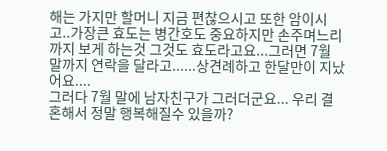해는 가지만 할머니 지금 편찮으시고 또한 암이시고..가장큰 효도는 병간호도 중요하지만 손주며느리까지 보게 하는것 그것도 효도라고요...그러면 7월 말까지 연락을 달라고......상견례하고 한달만이 지났어요....
그러다 7월 말에 남자친구가 그러더군요... 우리 결혼해서 정말 행복해질수 있을까?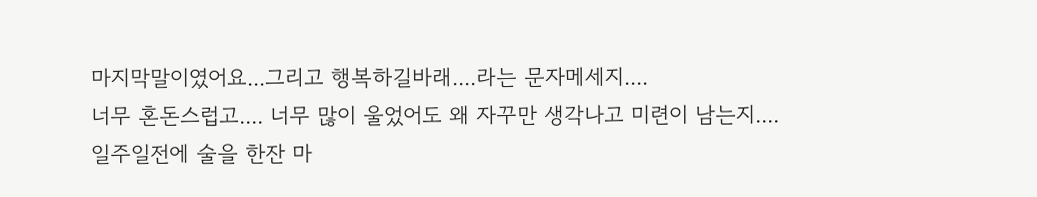마지막말이였어요...그리고 행복하길바래....라는 문자메세지....
너무 혼돈스럽고.... 너무 많이 울었어도 왜 자꾸만 생각나고 미련이 남는지....
일주일전에 술을 한잔 마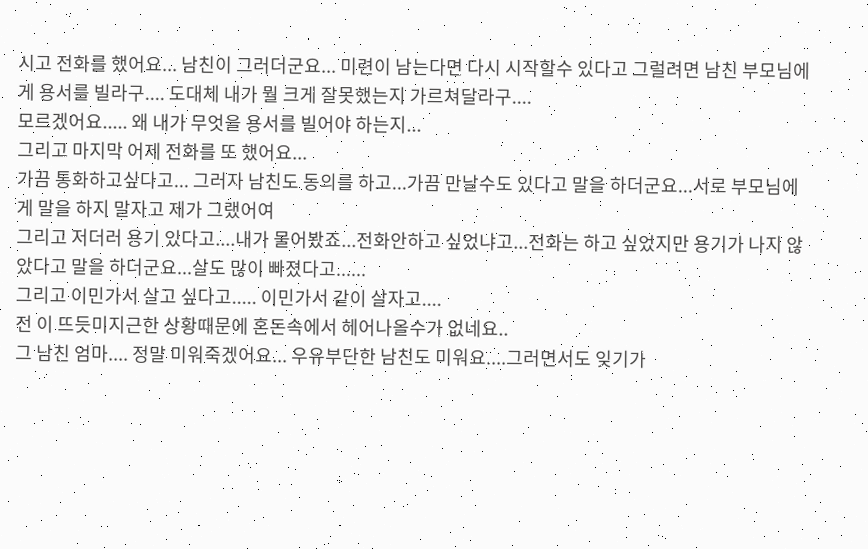시고 전화를 했어요... 남친이 그러더군요... 미련이 남는다면 다시 시작할수 있다고 그럴려면 남친 부모님에게 용서를 빌라구.... 도대체 내가 뭘 크게 잘못했는지 가르쳐달라구....
모르겠어요..... 왜 내가 무엇을 용서를 빌어야 하는지...
그리고 마지막 어제 전화를 또 했어요...
가끔 통화하고싶다고... 그러자 남친도 동의를 하고...가끔 만날수도 있다고 말을 하더군요...서로 부모님에게 말을 하지 말자고 제가 그랬어여
그리고 저더러 용기 있다고....내가 물어봤죠...전화안하고 싶었냐고...전화는 하고 싶었지만 용기가 나지 않았다고 말을 하더군요...살도 많이 빠졌다고......
그리고 이민가서 살고 싶다고..... 이민가서 같이 살자고....
전 이 뜨듯미지근한 상황때문에 혼돈속에서 헤어나올수가 없네요..
그 남친 엄마.... 정말 미워죽겠어요... 우유부단한 남친도 미워요....그러면서도 잊기가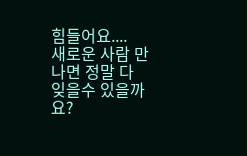힘들어요....
새로운 사람 만나면 정말 다 잊을수 있을까요?